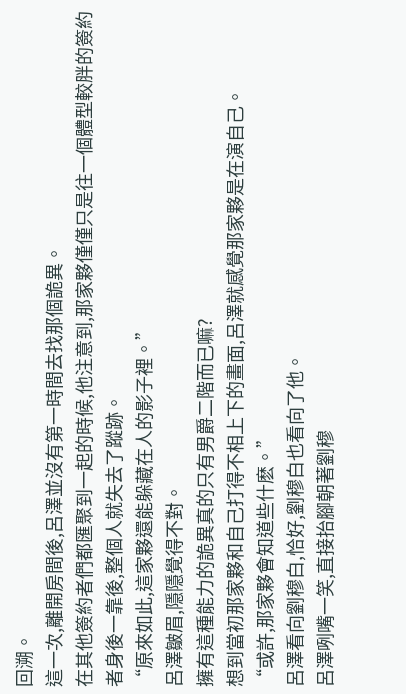回溯。
這一次,離開房間後,呂澤並沒有第一時間去找那個詭異。
在其他簽約者們都匯聚到一起的時候,他注意到,那家夥僅僅只是往一個體型較胖的簽約者身後一靠後,整個人就失去了蹤跡。
“原來如此,這家夥還能躲藏在人的影子裡。”
呂澤皺眉,隱隱覺得不對。
擁有這種能力的詭異真的只有男爵二階而已嘛?
想到當初那家夥和自己打得不相上下的畫面,呂澤就感覺那家夥是在演自己。
“或許,那家夥會知道些什麽。”
呂澤看向劉穆白,恰好,劉穆白也看向了他。
呂澤咧嘴一笑,直接抬腳朝著劉穆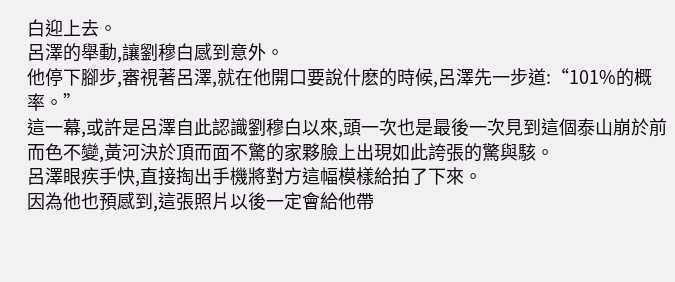白迎上去。
呂澤的舉動,讓劉穆白感到意外。
他停下腳步,審視著呂澤,就在他開口要說什麽的時候,呂澤先一步道:“101%的概率。”
這一幕,或許是呂澤自此認識劉穆白以來,頭一次也是最後一次見到這個泰山崩於前而色不變,黃河決於頂而面不驚的家夥臉上出現如此誇張的驚與駭。
呂澤眼疾手快,直接掏出手機將對方這幅模樣給拍了下來。
因為他也預感到,這張照片以後一定會給他帶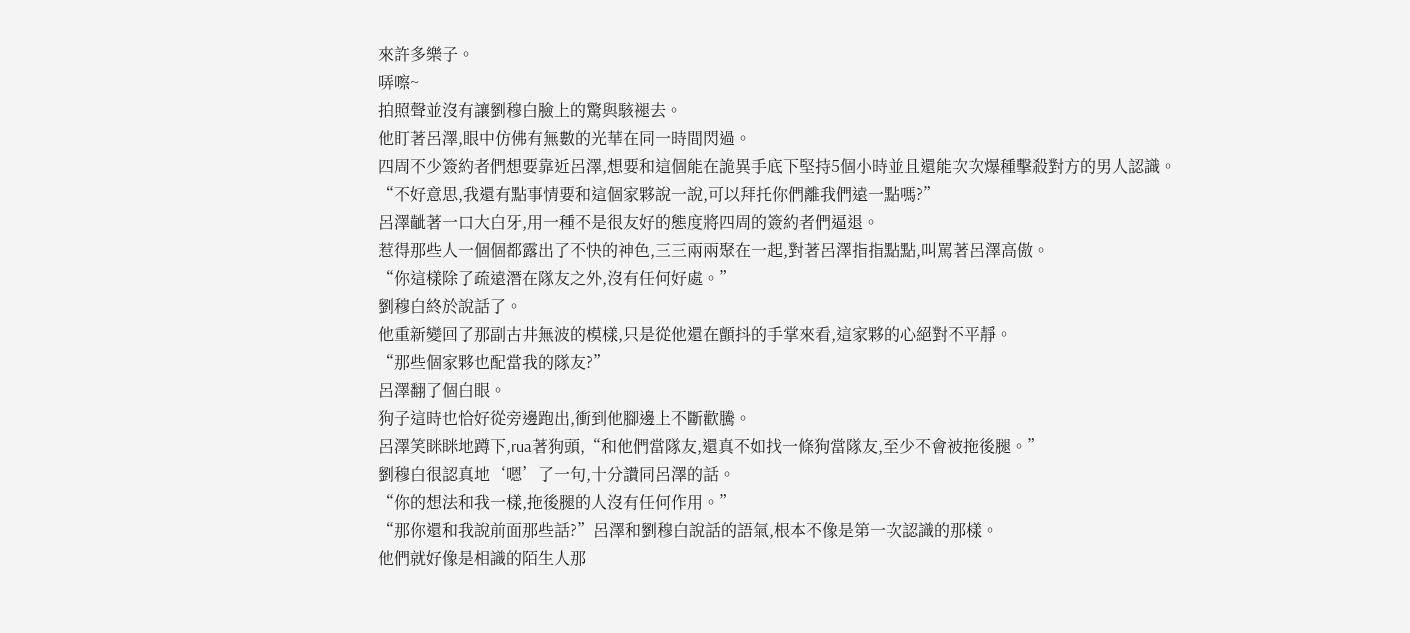來許多樂子。
哢嚓~
拍照聲並沒有讓劉穆白臉上的驚與駭褪去。
他盯著呂澤,眼中仿佛有無數的光華在同一時間閃過。
四周不少簽約者們想要靠近呂澤,想要和這個能在詭異手底下堅持5個小時並且還能次次爆種擊殺對方的男人認識。
“不好意思,我還有點事情要和這個家夥說一說,可以拜托你們離我們遠一點嗎?”
呂澤齜著一口大白牙,用一種不是很友好的態度將四周的簽約者們逼退。
惹得那些人一個個都露出了不快的神色,三三兩兩聚在一起,對著呂澤指指點點,叫罵著呂澤高傲。
“你這樣除了疏遠潛在隊友之外,沒有任何好處。”
劉穆白終於說話了。
他重新變回了那副古井無波的模樣,只是從他還在顫抖的手掌來看,這家夥的心絕對不平靜。
“那些個家夥也配當我的隊友?”
呂澤翻了個白眼。
狗子這時也恰好從旁邊跑出,衝到他腳邊上不斷歡騰。
呂澤笑眯眯地蹲下,rua著狗頭,“和他們當隊友,還真不如找一條狗當隊友,至少不會被拖後腿。”
劉穆白很認真地‘嗯’了一句,十分讚同呂澤的話。
“你的想法和我一樣,拖後腿的人沒有任何作用。”
“那你還和我說前面那些話?”呂澤和劉穆白說話的語氣,根本不像是第一次認識的那樣。
他們就好像是相識的陌生人那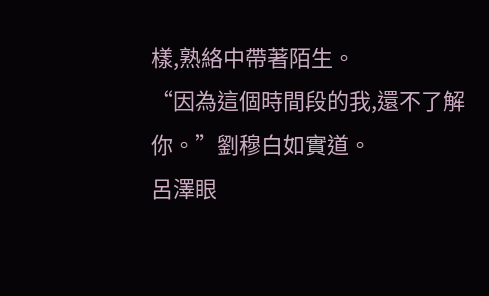樣,熟絡中帶著陌生。
“因為這個時間段的我,還不了解你。”劉穆白如實道。
呂澤眼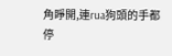角睜開,連rua狗頭的手都停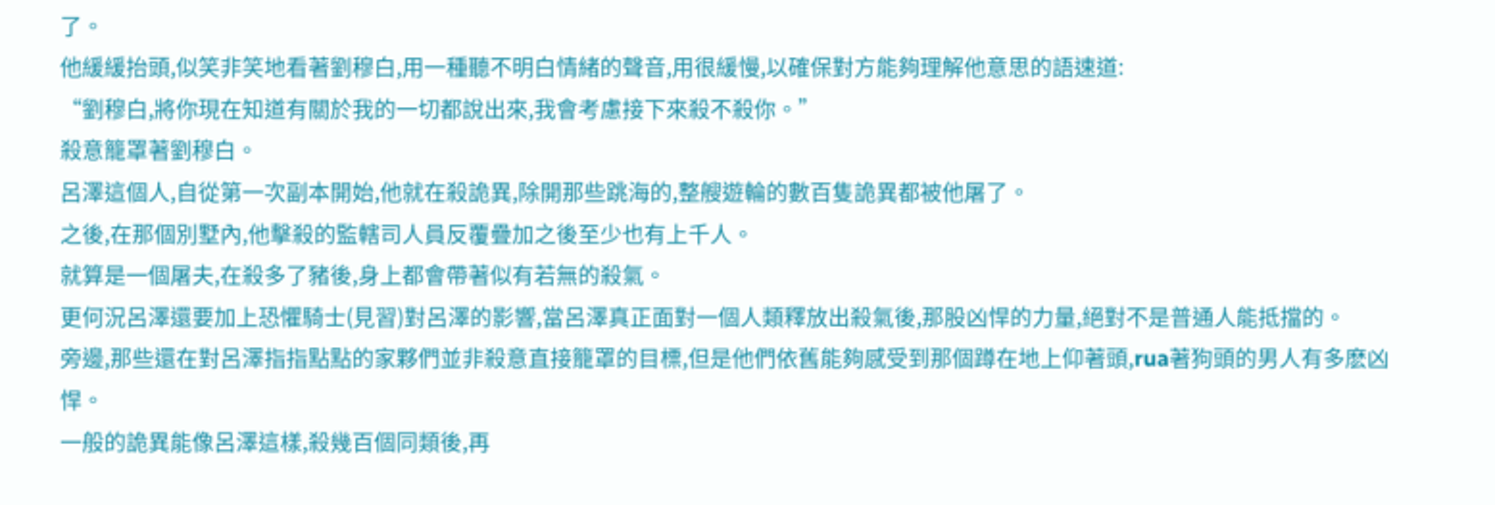了。
他緩緩抬頭,似笑非笑地看著劉穆白,用一種聽不明白情緒的聲音,用很緩慢,以確保對方能夠理解他意思的語速道:
“劉穆白,將你現在知道有關於我的一切都說出來,我會考慮接下來殺不殺你。”
殺意籠罩著劉穆白。
呂澤這個人,自從第一次副本開始,他就在殺詭異,除開那些跳海的,整艘遊輪的數百隻詭異都被他屠了。
之後,在那個別墅內,他擊殺的監轄司人員反覆疊加之後至少也有上千人。
就算是一個屠夫,在殺多了豬後,身上都會帶著似有若無的殺氣。
更何況呂澤還要加上恐懼騎士(見習)對呂澤的影響,當呂澤真正面對一個人類釋放出殺氣後,那股凶悍的力量,絕對不是普通人能抵擋的。
旁邊,那些還在對呂澤指指點點的家夥們並非殺意直接籠罩的目標,但是他們依舊能夠感受到那個蹲在地上仰著頭,rua著狗頭的男人有多麽凶悍。
一般的詭異能像呂澤這樣,殺幾百個同類後,再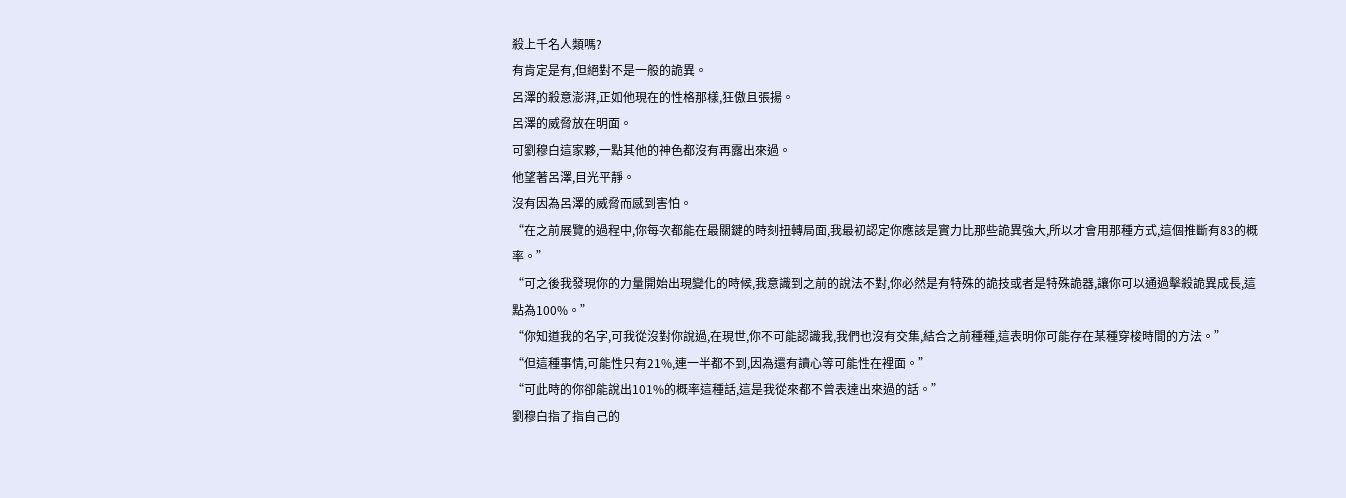殺上千名人類嗎?
有肯定是有,但絕對不是一般的詭異。
呂澤的殺意澎湃,正如他現在的性格那樣,狂傲且張揚。
呂澤的威脅放在明面。
可劉穆白這家夥,一點其他的神色都沒有再露出來過。
他望著呂澤,目光平靜。
沒有因為呂澤的威脅而感到害怕。
“在之前展覽的過程中,你每次都能在最關鍵的時刻扭轉局面,我最初認定你應該是實力比那些詭異強大,所以才會用那種方式,這個推斷有83的概率。”
“可之後我發現你的力量開始出現變化的時候,我意識到之前的說法不對,你必然是有特殊的詭技或者是特殊詭器,讓你可以通過擊殺詭異成長,這點為100%。”
“你知道我的名字,可我從沒對你說過,在現世,你不可能認識我,我們也沒有交集,結合之前種種,這表明你可能存在某種穿梭時間的方法。”
“但這種事情,可能性只有21%,連一半都不到,因為還有讀心等可能性在裡面。”
“可此時的你卻能說出101%的概率這種話,這是我從來都不曾表達出來過的話。”
劉穆白指了指自己的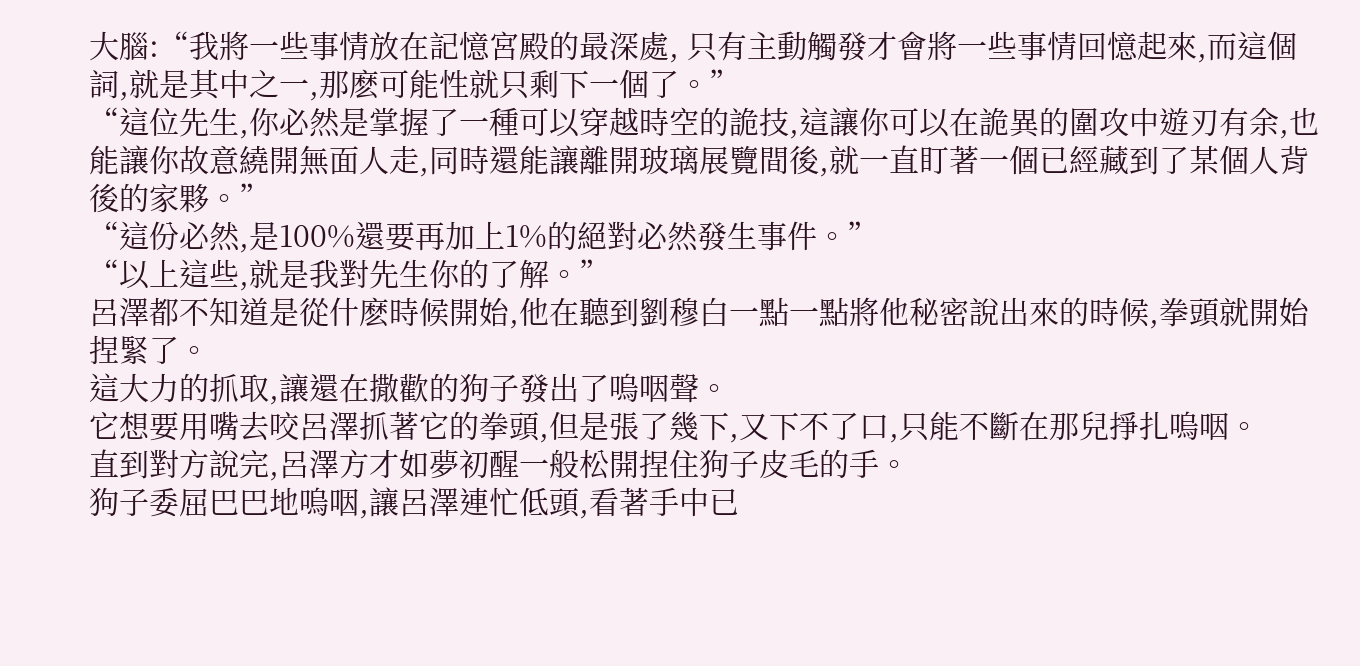大腦:“我將一些事情放在記憶宮殿的最深處, 只有主動觸發才會將一些事情回憶起來,而這個詞,就是其中之一,那麽可能性就只剩下一個了。”
“這位先生,你必然是掌握了一種可以穿越時空的詭技,這讓你可以在詭異的圍攻中遊刃有余,也能讓你故意繞開無面人走,同時還能讓離開玻璃展覽間後,就一直盯著一個已經藏到了某個人背後的家夥。”
“這份必然,是100%還要再加上1%的絕對必然發生事件。”
“以上這些,就是我對先生你的了解。”
呂澤都不知道是從什麽時候開始,他在聽到劉穆白一點一點將他秘密說出來的時候,拳頭就開始捏緊了。
這大力的抓取,讓還在撒歡的狗子發出了嗚咽聲。
它想要用嘴去咬呂澤抓著它的拳頭,但是張了幾下,又下不了口,只能不斷在那兒掙扎嗚咽。
直到對方說完,呂澤方才如夢初醒一般松開捏住狗子皮毛的手。
狗子委屈巴巴地嗚咽,讓呂澤連忙低頭,看著手中已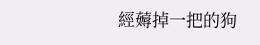經薅掉一把的狗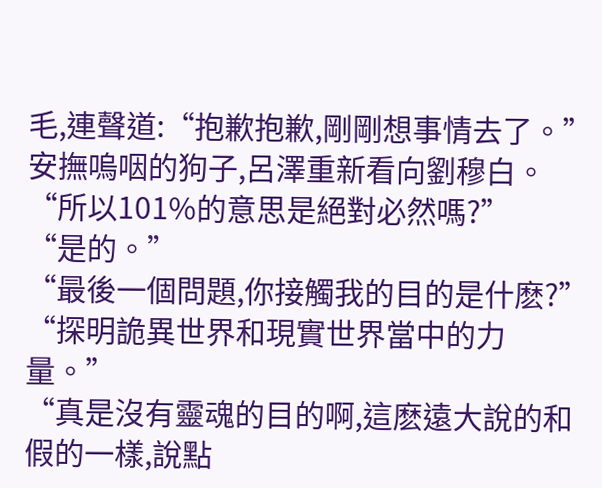毛,連聲道:“抱歉抱歉,剛剛想事情去了。”
安撫嗚咽的狗子,呂澤重新看向劉穆白。
“所以101%的意思是絕對必然嗎?”
“是的。”
“最後一個問題,你接觸我的目的是什麽?”
“探明詭異世界和現實世界當中的力量。”
“真是沒有靈魂的目的啊,這麽遠大說的和假的一樣,說點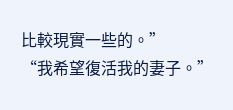比較現實一些的。”
“我希望復活我的妻子。”